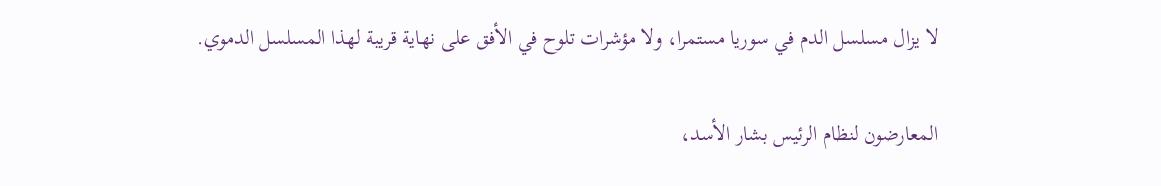لا يزال مسلسل الدم في سوريا مستمرا، ولا مؤشرات تلوح في الأفق على نهاية قريبة لهذا المسلسل الدموي.

المعارضون لنظام الرئيس بشار الأسد،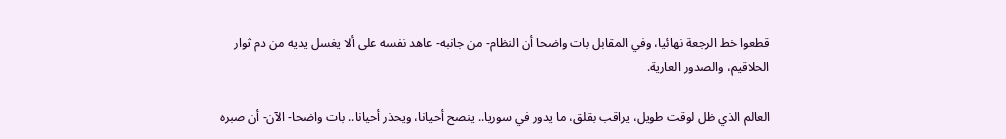قطعوا خط الرجعة نهائيا، وفي المقابل بات واضحا أن النظام- من جانبه- عاهد نفسه على ألا يغسل يديه من دم ثوار الحلاقيم، والصدور العارية.

العالم الذي ظل لوقت طويل، يراقب بقلق، ما يدور في سوريا.. ينصح أحيانا، ويحذر أحيانا.. بات واضحا- الآن- أن صبره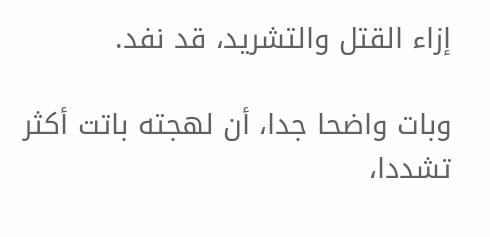إزاء القتل والتشريد، قد نفد.

وبات واضحا جدا، أن لهجته باتت أكثر تشددا،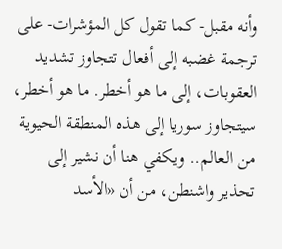وأنه مقبل- كما تقول كل المؤشرات- على ترجمة غضبه إلى أفعال تتجاوز تشديد العقوبات، إلى ما هو أخطر. ما هو أخطر، سيتجاوز سوريا إلى هذه المنطقة الحيوية من العالم.. ويكفي هنا أن نشير إلى تحذير واشنطن، من أن «الأسد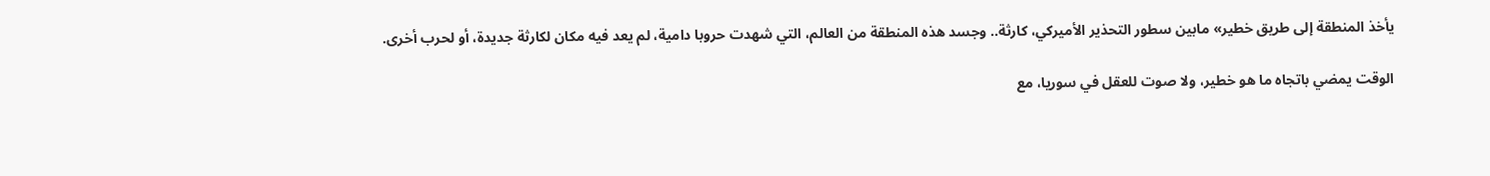يأخذ المنطقة إلى طريق خطير» مابين سطور التحذير الأميركي، كارثة.. وجسد هذه المنطقة من العالم، التي شهدت حروبا دامية، لم يعد فيه مكان لكارثة جديدة، أو لحرب أخرى.

الوقت يمضي باتجاه ما هو خطير، ولا صوت للعقل في سوريا، مع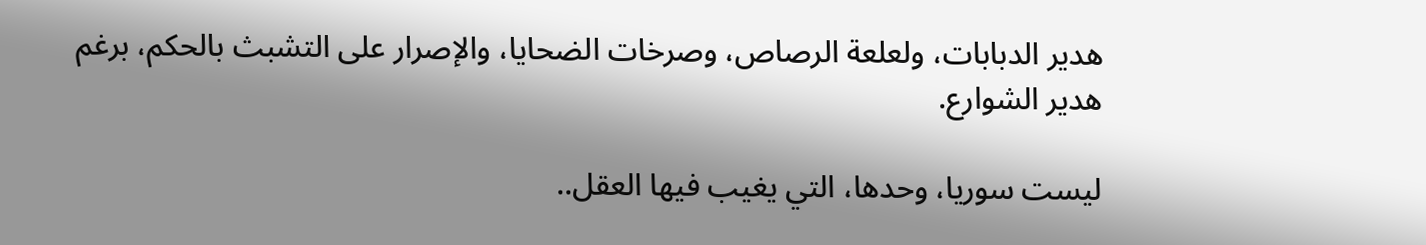هدير الدبابات، ولعلعة الرصاص، وصرخات الضحايا، والإصرار على التشبث بالحكم، برغم هدير الشوارع.

ليست سوريا، وحدها، التي يغيب فيها العقل..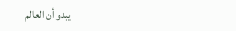يبدو أن العالم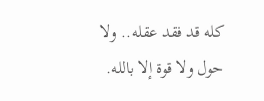كله قد فقد عقله.. ولا حول ولا قوة إلا بالله.